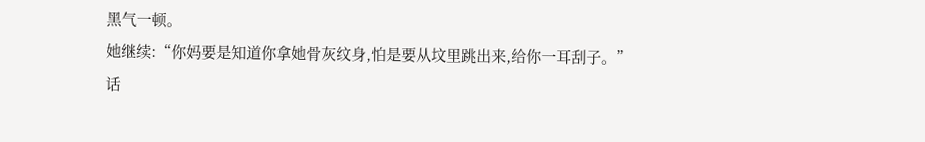黑气一顿。
她继续:“你妈要是知道你拿她骨灰纹身,怕是要从坟里跳出来,给你一耳刮子。”
话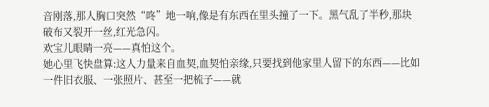音刚落,那人胸口突然“咚”地一响,像是有东西在里头撞了一下。黑气乱了半秒,那块破布又裂开一丝,红光急闪。
欢宝儿眼睛一亮——真怕这个。
她心里飞快盘算:这人力量来自血契,血契怕亲缘,只要找到他家里人留下的东西——比如一件旧衣服、一张照片、甚至一把梳子——就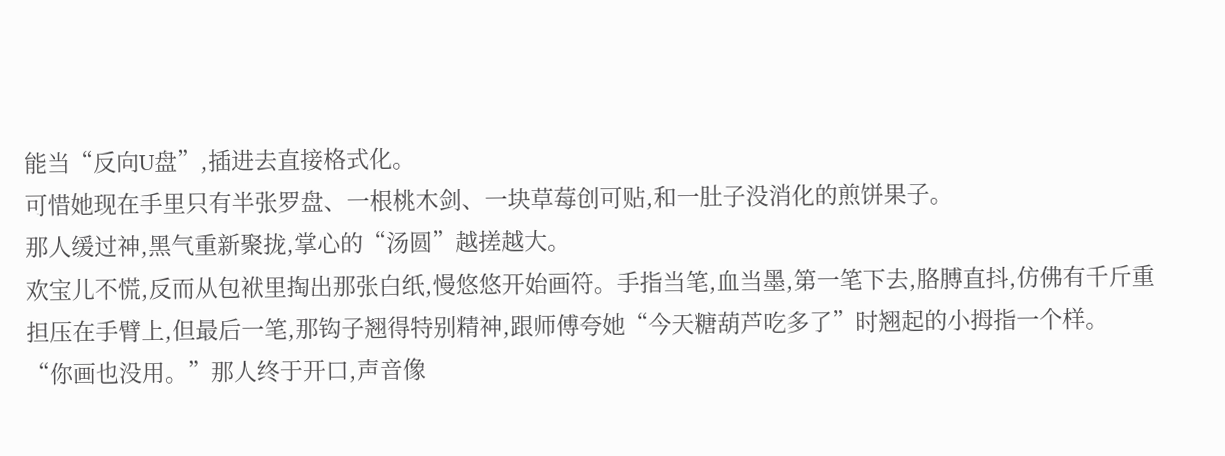能当“反向U盘”,插进去直接格式化。
可惜她现在手里只有半张罗盘、一根桃木剑、一块草莓创可贴,和一肚子没消化的煎饼果子。
那人缓过神,黑气重新聚拢,掌心的“汤圆”越搓越大。
欢宝儿不慌,反而从包袱里掏出那张白纸,慢悠悠开始画符。手指当笔,血当墨,第一笔下去,胳膊直抖,仿佛有千斤重担压在手臂上,但最后一笔,那钩子翘得特别精神,跟师傅夸她“今天糖葫芦吃多了”时翘起的小拇指一个样。
“你画也没用。”那人终于开口,声音像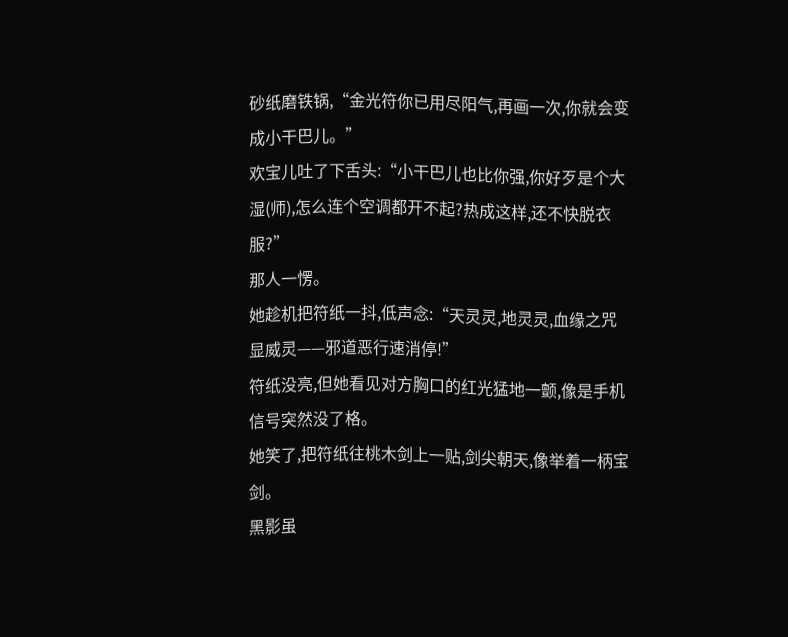砂纸磨铁锅,“金光符你已用尽阳气,再画一次,你就会变成小干巴儿。”
欢宝儿吐了下舌头:“小干巴儿也比你强,你好歹是个大湿(师),怎么连个空调都开不起?热成这样,还不快脱衣服?”
那人一愣。
她趁机把符纸一抖,低声念:“天灵灵,地灵灵,血缘之咒显威灵——邪道恶行速消停!”
符纸没亮,但她看见对方胸口的红光猛地一颤,像是手机信号突然没了格。
她笑了,把符纸往桃木剑上一贴,剑尖朝天,像举着一柄宝剑。
黑影虽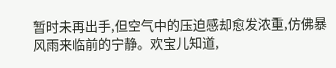暂时未再出手,但空气中的压迫感却愈发浓重,仿佛暴风雨来临前的宁静。欢宝儿知道,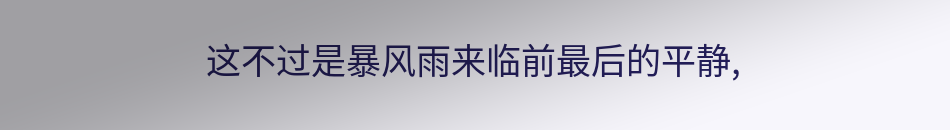这不过是暴风雨来临前最后的平静,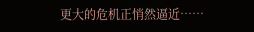更大的危机正悄然逼近……